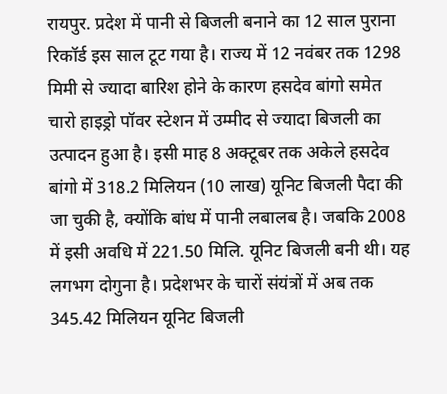रायपुर. प्रदेश में पानी से बिजली बनाने का 12 साल पुराना रिकॉर्ड इस साल टूट गया है। राज्य में 12 नवंबर तक 1298 मिमी से ज्यादा बारिश होने के कारण हसदेव बांगो समेत चारो हाइड्रो पॉवर स्टेशन में उम्मीद से ज्यादा बिजली का उत्पादन हुआ है। इसी माह 8 अक्टूबर तक अकेले हसदेव बांगो में 318.2 मिलियन (10 लाख) यूनिट बिजली पैदा की जा चुकी है, क्योंकि बांध में पानी लबालब है। जबकि 2008 में इसी अवधि में 221.50 मिलि. यूनिट बिजली बनी थी। यह लगभग दोगुना है। प्रदेशभर के चारों संयंत्रों में अब तक 345.42 मिलियन यूनिट बिजली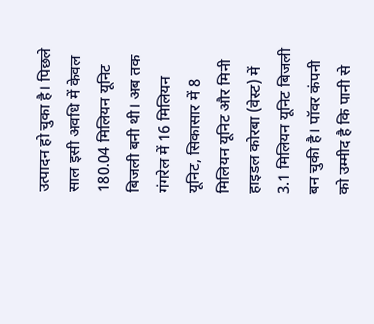उत्पादन हो चुका है। पिछले साल इसी अवधि में केवल 180.04 मिलियन यूनिट बिजली बनी थी। अब तक गंगरेल में 16 मिलियन यूनिट, सिकासार में 8 मिलियन यूनिट और मिनी हाइडल कोरबा (वेस्ट) में 3.1 मिलियन यूनिट बिजली बन चुकी है। पॉवर कंपनी को उम्मीद है कि पानी से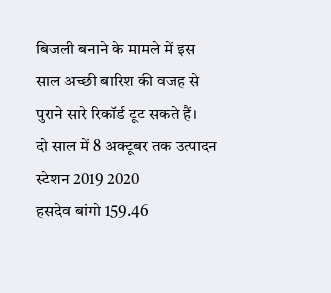बिजली बनाने के मामले में इस साल अच्छी बारिश की वजह से पुराने सारे रिकॉर्ड टूट सकते हैं।
दो साल में 8 अक्टूबर तक उत्पादन
स्टेशन 2019 2020
हसदेव बांगो 159.46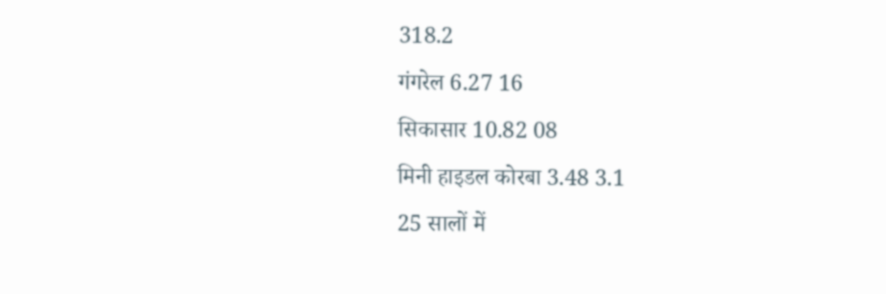318.2
गंगरेल 6.27 16
सिकासार 10.82 08
मिनी हाइडल कोरबा 3.48 3.1
25 सालों में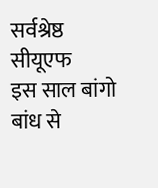सर्वश्रेष्ठ सीयूएफ
इस साल बांगो बांध से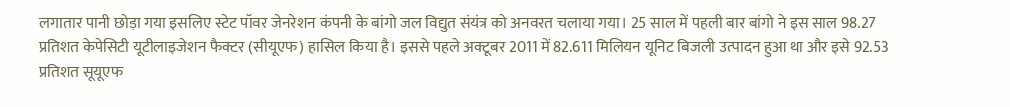लगातार पानी छोड़ा गया इसलिए स्टेट पॉवर जेनरेशन कंपनी के बांगो जल विद्युत संयंत्र को अनवरत चलाया गया। 25 साल में पहली बार बांगो ने इस साल 98.27 प्रतिशत केपेसिटी यूटीलाइजेशन फैक्टर (सीयूएफ) हासिल किया है। इससे पहले अक्टूबर 2011 में 82.611 मिलियन यूनिट बिजली उत्पादन हुआ था और इसे 92.53 प्रतिशत सूयूएफ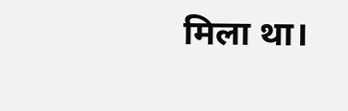मिला था।